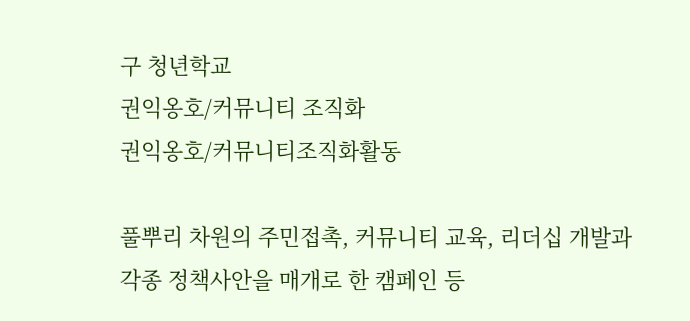구 청년학교
권익옹호/커뮤니티 조직화
권익옹호/커뮤니티조직화활동

풀뿌리 차원의 주민접촉, 커뮤니티 교육, 리더십 개발과 각종 정책사안을 매개로 한 캠페인 등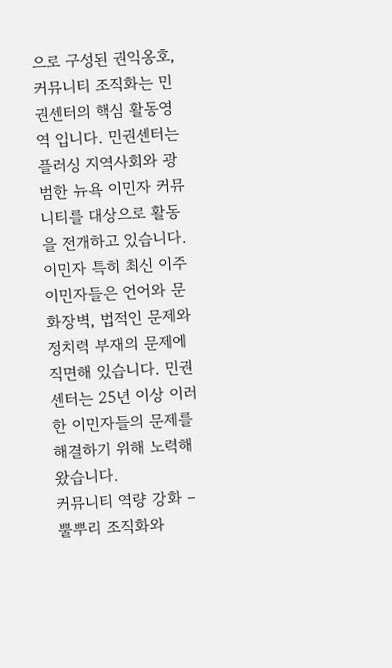으로 구성된 권익옹호,커뮤니티 조직화는 민권센터의 핵심 활동영역 입니다. 민권센터는 플러싱 지역사회와 광범한 뉴욕 이민자 커뮤니티를 대상으로 활동을 전개하고 있습니다. 이민자 특히 최신 이주 이민자들은 언어와 문화장벽, 법적인 문제와 정치력 부재의 문제에 직면해 있습니다. 민권센터는 25년 이상 이러한 이민자들의 문제를 해결하기 위해 노력해 왔습니다.
커뮤니티 역량 강화 – 뿔뿌리 조직화와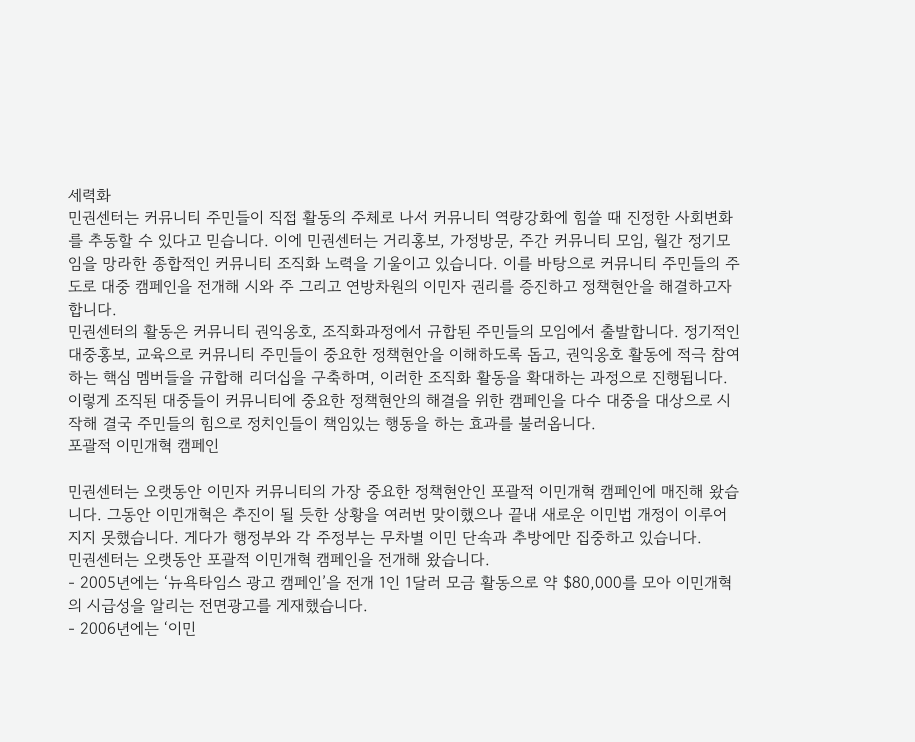세력화
민권센터는 커뮤니티 주민들이 직접 활동의 주체로 나서 커뮤니티 역량강화에 힘쓸 때 진정한 사회변화를 추동할 수 있다고 믿습니다. 이에 민권센터는 거리홍보, 가정방문, 주간 커뮤니티 모임, 월간 정기모임을 망라한 종합적인 커뮤니티 조직화 노력을 기울이고 있습니다. 이를 바탕으로 커뮤니티 주민들의 주도로 대중 캠페인을 전개해 시와 주 그리고 연방차원의 이민자 권리를 증진하고 정책현안을 해결하고자 합니다.
민권센터의 활동은 커뮤니티 권익옹호, 조직화과정에서 규합된 주민들의 모임에서 출발합니다. 정기적인 대중홍보, 교육으로 커뮤니티 주민들이 중요한 정책현안을 이해하도록 돕고, 권익옹호 활동에 적극 참여하는 핵심 멤버들을 규합해 리더십을 구축하며, 이러한 조직화 활동을 확대하는 과정으로 진행됩니다.
이렇게 조직된 대중들이 커뮤니티에 중요한 정책현안의 해결을 위한 캠페인을 다수 대중을 대상으로 시작해 결국 주민들의 힘으로 정치인들이 책임있는 행동을 하는 효과를 불러옵니다.
포괄적 이민개혁 캠페인

민권센터는 오랫동안 이민자 커뮤니티의 가장 중요한 정책현안인 포괄적 이민개혁 캠페인에 매진해 왔습니다. 그동안 이민개혁은 추진이 될 듯한 상황을 여러번 맞이했으나 끝내 새로운 이민법 개정이 이루어지지 못했습니다. 게다가 행정부와 각 주정부는 무차별 이민 단속과 추방에만 집중하고 있습니다.
민권센터는 오랫동안 포괄적 이민개혁 캠페인을 전개해 왔습니다.
- 2005년에는 ‘뉴욕타임스 광고 캠페인’을 전개 1인 1달러 모금 활동으로 약 $80,000를 모아 이민개혁의 시급성을 알리는 전면광고를 게재했습니다.
- 2006년에는 ‘이민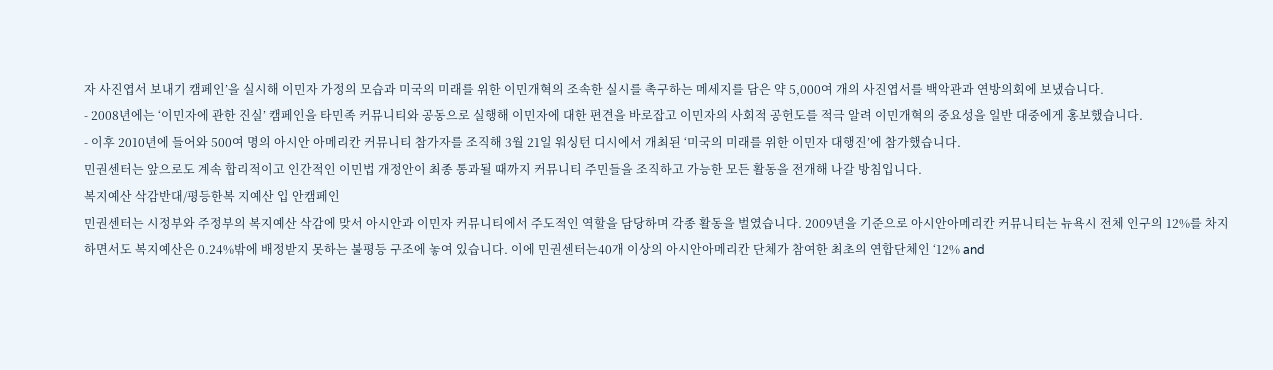자 사진엽서 보내기 캠페인’을 실시해 이민자 가정의 모습과 미국의 미래를 위한 이민개혁의 조속한 실시를 촉구하는 메세지를 담은 약 5,000여 개의 사진엽서를 백악관과 연방의회에 보냈습니다.
- 2008년에는 ‘이민자에 관한 진실’ 캠페인을 타민족 커뮤니티와 공동으로 실행해 이민자에 대한 편견을 바로잡고 이민자의 사회적 공헌도를 적극 알려 이민개혁의 중요성을 일반 대중에게 홍보했습니다.
- 이후 2010년에 들어와 500여 명의 아시안 아메리칸 커뮤니티 참가자를 조직해 3월 21일 워싱턴 디시에서 개최된 ‘미국의 미래를 위한 이민자 대행진’에 참가했습니다.
민권센터는 앞으로도 계속 합리적이고 인간적인 이민법 개정안이 최종 통과될 때까지 커뮤니티 주민들을 조직하고 가능한 모든 활동을 전개해 나갈 방침입니다.
복지예산 삭감반대/평등한복 지예산 입 안캠페인
민권센터는 시정부와 주정부의 복지예산 삭감에 맞서 아시안과 이민자 커뮤니티에서 주도적인 역할을 담당하며 각종 활동을 벌였습니다. 2009년을 기준으로 아시안아메리칸 커뮤니티는 뉴욕시 전체 인구의 12%를 차지하면서도 복지예산은 0.24%밖에 배정받지 못하는 불평등 구조에 놓여 있습니다. 이에 민권센터는40개 이상의 아시안아메리칸 단체가 참여한 최초의 연합단체인 ‘12% and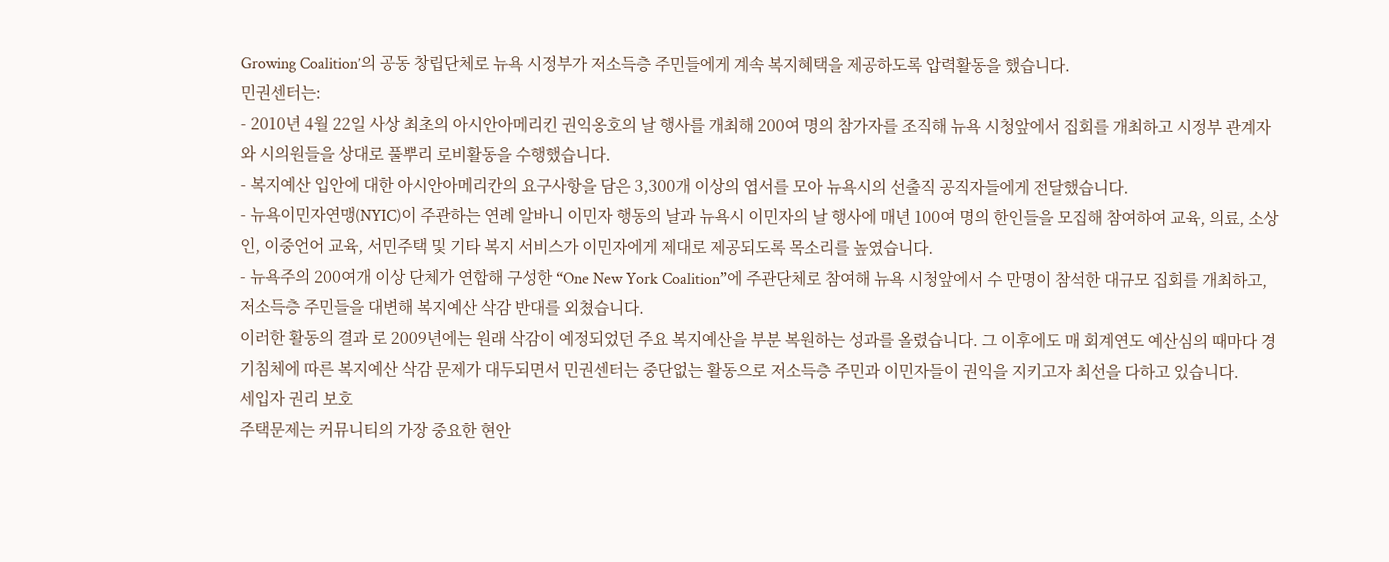Growing Coalition’의 공동 창립단체로 뉴욕 시정부가 저소득층 주민들에게 계속 복지혜택을 제공하도록 압력활동을 했습니다.
민권센터는:
- 2010년 4월 22일 사상 최초의 아시안아메리킨 권익옹호의 날 행사를 개최해 200여 명의 참가자를 조직해 뉴욕 시청앞에서 집회를 개최하고 시정부 관계자와 시의원들을 상대로 풀뿌리 로비활동을 수행했습니다.
- 복지예산 입안에 대한 아시안아메리칸의 요구사항을 담은 3,300개 이상의 엽서를 모아 뉴욕시의 선출직 공직자들에게 전달했습니다.
- 뉴욕이민자연맹(NYIC)이 주관하는 연례 알바니 이민자 행동의 날과 뉴욕시 이민자의 날 행사에 매년 100여 명의 한인들을 모집해 참여하여 교육, 의료, 소상인, 이중언어 교육, 서민주택 및 기타 복지 서비스가 이민자에게 제대로 제공되도록 목소리를 높였습니다.
- 뉴욕주의 200여개 이상 단체가 연합해 구성한 “One New York Coalition”에 주관단체로 참여해 뉴욕 시청앞에서 수 만명이 참석한 대규모 집회를 개최하고, 저소득층 주민들을 대변해 복지예산 삭감 반대를 외쳤습니다.
이러한 활동의 결과 로 2009년에는 원래 삭감이 예정되었던 주요 복지예산을 부분 복원하는 성과를 올렸습니다. 그 이후에도 매 회계연도 예산심의 때마다 경기침체에 따른 복지예산 삭감 문제가 대두되면서 민권센터는 중단없는 활동으로 저소득층 주민과 이민자들이 권익을 지키고자 최선을 다하고 있습니다.
세입자 권리 보호
주택문제는 커뮤니티의 가장 중요한 현안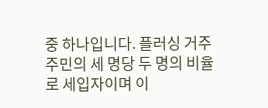중 하나입니다. 플러싱 거주 주민의 세 명당 두 명의 비율로 세입자이며 이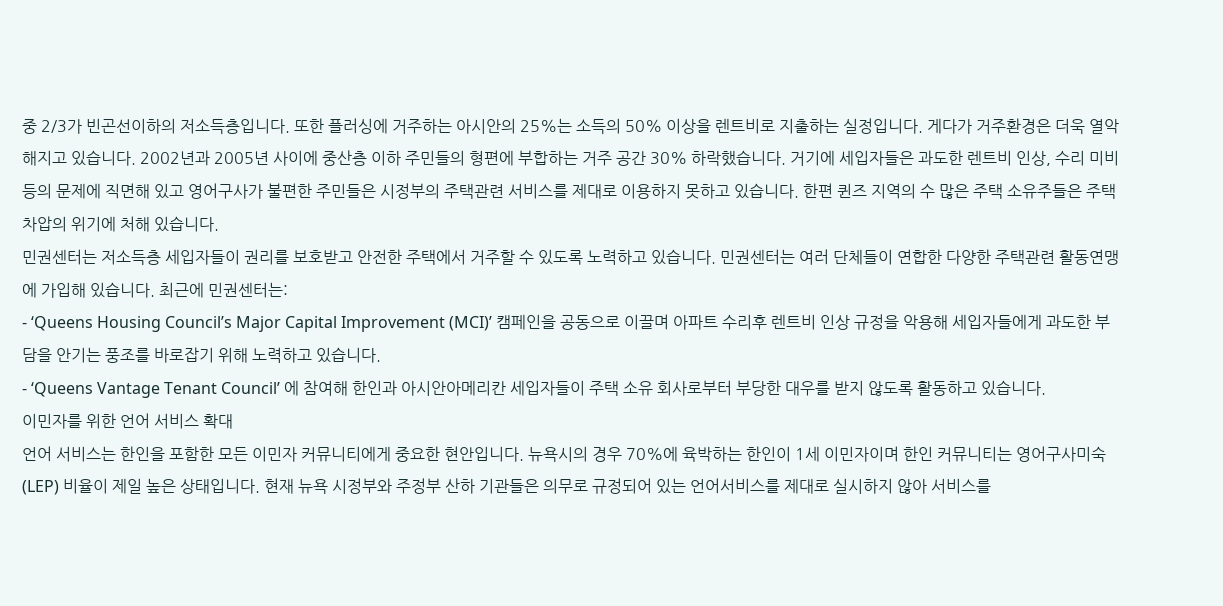중 2/3가 빈곤선이하의 저소득층입니다. 또한 플러싱에 거주하는 아시안의 25%는 소득의 50% 이상을 렌트비로 지출하는 실정입니다. 게다가 거주환경은 더욱 열악해지고 있습니다. 2002년과 2005년 사이에 중산층 이하 주민들의 형편에 부합하는 거주 공간 30% 하락했습니다. 거기에 세입자들은 과도한 렌트비 인상, 수리 미비 등의 문제에 직면해 있고 영어구사가 불편한 주민들은 시정부의 주택관련 서비스를 제대로 이용하지 못하고 있습니다. 한편 퀸즈 지역의 수 많은 주택 소유주들은 주택차압의 위기에 처해 있습니다.
민권센터는 저소득층 세입자들이 권리를 보호받고 안전한 주택에서 거주할 수 있도록 노력하고 있습니다. 민권센터는 여러 단체들이 연합한 다양한 주택관련 활동연맹에 가입해 있습니다. 최근에 민권센터는:
- ‘Queens Housing Council’s Major Capital Improvement (MCI)’ 캠페인을 공동으로 이끌며 아파트 수리후 렌트비 인상 규정을 악용해 세입자들에게 과도한 부담을 안기는 풍조를 바로잡기 위해 노력하고 있습니다.
- ‘Queens Vantage Tenant Council’ 에 참여해 한인과 아시안아메리칸 세입자들이 주택 소유 회사로부터 부당한 대우를 받지 않도록 활동하고 있습니다.
이민자를 위한 언어 서비스 확대
언어 서비스는 한인을 포함한 모든 이민자 커뮤니티에게 중요한 현안입니다. 뉴욕시의 경우 70%에 육박하는 한인이 1세 이민자이며 한인 커뮤니티는 영어구사미숙 (LEP) 비율이 제일 높은 상태입니다. 현재 뉴욕 시정부와 주정부 산하 기관들은 의무로 규정되어 있는 언어서비스를 제대로 실시하지 않아 서비스를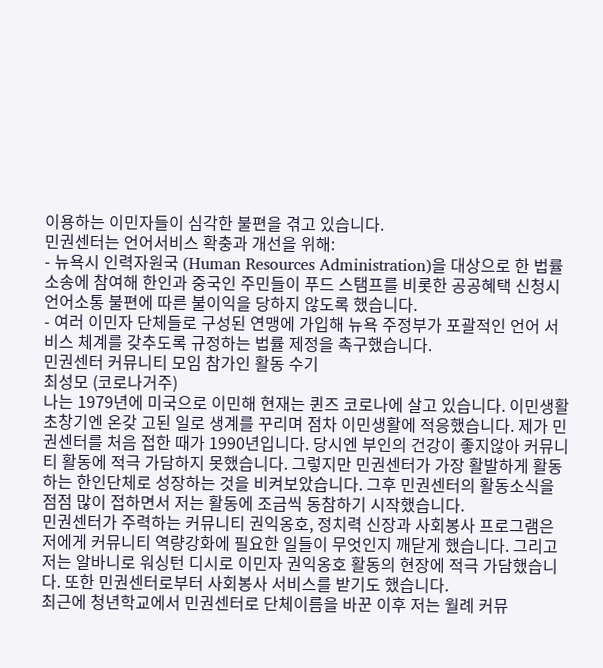이용하는 이민자들이 심각한 불편을 겪고 있습니다.
민권센터는 언어서비스 확충과 개선을 위해:
- 뉴욕시 인력자원국 (Human Resources Administration)을 대상으로 한 법률소송에 참여해 한인과 중국인 주민들이 푸드 스탬프를 비롯한 공공혜택 신청시 언어소통 불편에 따른 불이익을 당하지 않도록 했습니다.
- 여러 이민자 단체들로 구성된 연맹에 가입해 뉴욕 주정부가 포괄적인 언어 서비스 체계를 갖추도록 규정하는 법률 제정을 촉구했습니다.
민권센터 커뮤니티 모임 참가인 활동 수기
최성모 (코로나거주)
나는 1979년에 미국으로 이민해 현재는 퀸즈 코로나에 살고 있습니다. 이민생활 초창기엔 온갖 고된 일로 생계를 꾸리며 점차 이민생활에 적응했습니다. 제가 민권센터를 처음 접한 때가 1990년입니다. 당시엔 부인의 건강이 좋지않아 커뮤니티 활동에 적극 가담하지 못했습니다. 그렇지만 민권센터가 가장 활발하게 활동하는 한인단체로 성장하는 것을 비켜보았습니다. 그후 민권센터의 활동소식을 점점 많이 접하면서 저는 활동에 조금씩 동참하기 시작했습니다.
민권센터가 주력하는 커뮤니티 권익옹호, 정치력 신장과 사회봉사 프로그램은 저에게 커뮤니티 역량강화에 필요한 일들이 무엇인지 깨닫게 했습니다. 그리고 저는 알바니로 워싱턴 디시로 이민자 권익옹호 활동의 현장에 적극 가담했습니다. 또한 민권센터로부터 사회봉사 서비스를 받기도 했습니다.
최근에 청년학교에서 민권센터로 단체이름을 바꾼 이후 저는 월례 커뮤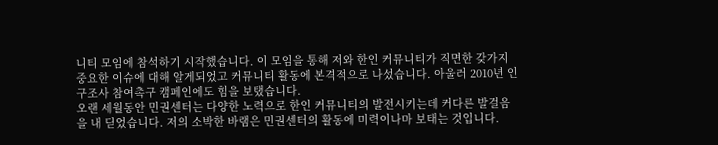니티 모임에 참석하기 시작했습니다. 이 모임을 통해 저와 한인 커뮤니티가 직면한 갖가지 중요한 이슈에 대해 알게되었고 커뮤니티 활동에 본격적으로 나섰습니다. 아울러 2010년 인구조사 참여촉구 캠페인에도 힘을 보탰습니다.
오랜 세월동안 민권센터는 다양한 노력으로 한인 커뮤니티의 발전시키는데 커다른 발걸음을 내 딛었습니다. 저의 소박한 바램은 민권센터의 활동에 미력이나마 보태는 것입니다.